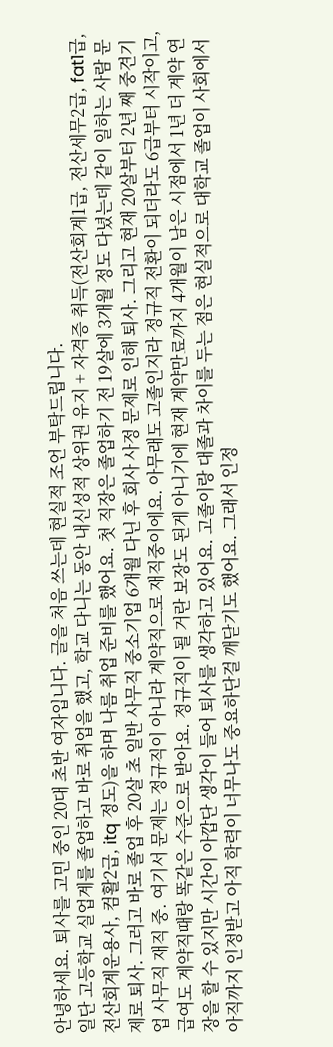안녕하세요. 퇴사를 고민 중인 20대 초반 여자입니다. 글을 처음 쓰는데 현실적 조언 부탁드립니다.
일단 고등학교 실업계를 졸업하고 바로 취업을 했고, 학교 다니는 동안 내신성적 상위권 유지 + 자격증 취득(전산회계1급, 전산세무2급, fat1급, 전산회계운용사, 컴활2급, itq 정도)을 하며 나름 취업 준비를 했어요. 첫 직장은 졸업하기 전 19살에 3개월 정도 다녔는데 같이 일하는 사람 문제로 퇴사. 그러고 바로 졸업 후 20살 초 일반 사무직 중소기업 6개월 다닌 후 회사 사정 문제로 인해 퇴사. 그리고 현재 20살부터 2년 째 중견기업 사무직 재직 중. 여기서 문제는 정규직이 아니라 계약직으로 재직중이에요. 아무래도 고졸인지라 정규직 전환이 되더라도 6급부터 시작이고, 급여도 계약직때랑 똑같은 수준으로 받아요. 정규직이 될 거란 보장도 된게 아니기에 현재 계약만료까지 4개월이 남은 시점에서 1년 더 계약 연장을 할 수 있지만 시간이 아깝단 생각이 들어 퇴사를 생각하고 있어요. 고졸이랑 대졸과 차이를 두는 점은 현실적으로 대학교 졸업이 사회에서 아직까지 인정받고 아직 학력이 너무나도 중요하단걸 깨닫기도 했어요. 그래서 인정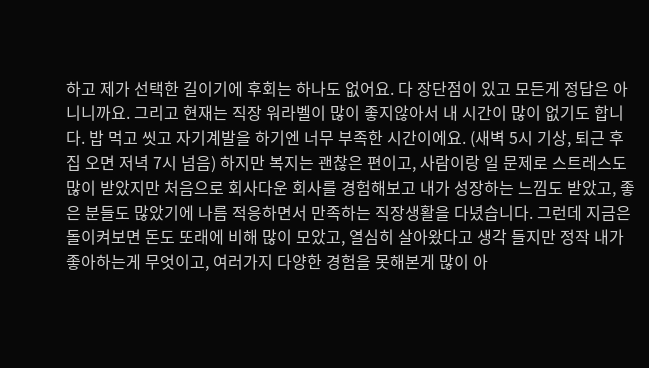하고 제가 선택한 길이기에 후회는 하나도 없어요. 다 장단점이 있고 모든게 정답은 아니니까요. 그리고 현재는 직장 워라벨이 많이 좋지않아서 내 시간이 많이 없기도 합니다. 밥 먹고 씻고 자기계발을 하기엔 너무 부족한 시간이에요. (새벽 5시 기상, 퇴근 후 집 오면 저녁 7시 넘음) 하지만 복지는 괜찮은 편이고, 사람이랑 일 문제로 스트레스도 많이 받았지만 처음으로 회사다운 회사를 경험해보고 내가 성장하는 느낌도 받았고, 좋은 분들도 많았기에 나름 적응하면서 만족하는 직장생활을 다녔습니다. 그런데 지금은 돌이켜보면 돈도 또래에 비해 많이 모았고, 열심히 살아왔다고 생각 들지만 정작 내가 좋아하는게 무엇이고, 여러가지 다양한 경험을 못해본게 많이 아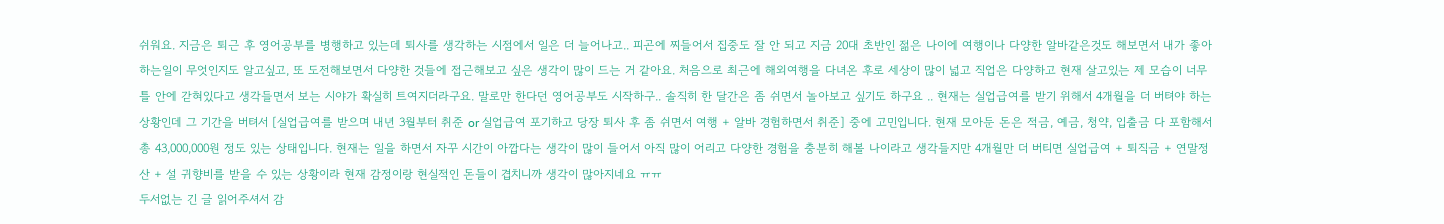쉬워요. 지금은 퇴근 후 영어공부를 병행하고 있는데 퇴사를 생각하는 시점에서 일은 더 늘어나고.. 피곤에 찌들어서 집중도 잘 안 되고 지금 20대 초반인 젊은 나이에 여행이나 다양한 알바같은것도 해보면서 내가 좋아하는일이 무엇인지도 알고싶고, 또 도전해보면서 다양한 것들에 접근해보고 싶은 생각이 많이 드는 거 같아요. 처음으로 최근에 해외여행을 다녀온 후로 세상이 많이 넓고 직업은 다양하고 현재 살고있는 제 모습이 너무 틀 안에 갇혀있다고 생각들면서 보는 시야가 확실히 트여지더라구요. 말로만 한다던 영어공부도 시작하구.. 솔직히 한 달간은 좀 쉬면서 놀아보고 싶기도 하구요 .. 현재는 실업급여를 받기 위해서 4개월을 더 버텨야 하는 상황인데 그 기간을 버텨서 [실업급여를 받으며 내년 3월부터 취준 or 실업급여 포기하고 당장 퇴사 후 좀 쉬면서 여행 + 알바 경험하면서 취준] 중에 고민입니다. 현재 모아둔 돈은 적금, 예금, 청약, 입출금 다 포함해서 총 43,000,000원 정도 있는 상태입니다. 현재는 일을 하면서 자꾸 시간이 아깝다는 생각이 많이 들어서 아직 많이 어리고 다양한 경험을 충분히 해볼 나이라고 생각들지만 4개월만 더 버티면 실업급여 + 퇴직금 + 연말정산 + 설 귀향비를 받을 수 있는 상황이라 현재 감정이랑 현실적인 돈들이 겹치니까 생각이 많아지네요 ㅠㅠ
두서없는 긴 글 읽어주셔서 감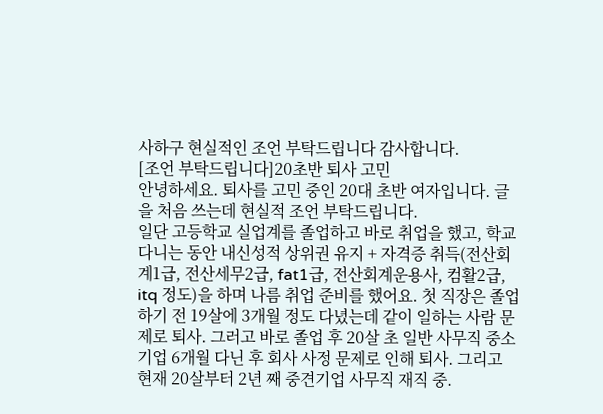사하구 현실적인 조언 부탁드립니다 감사합니다.
[조언 부탁드립니다]20초반 퇴사 고민
안녕하세요. 퇴사를 고민 중인 20대 초반 여자입니다. 글을 처음 쓰는데 현실적 조언 부탁드립니다.
일단 고등학교 실업계를 졸업하고 바로 취업을 했고, 학교 다니는 동안 내신성적 상위권 유지 + 자격증 취득(전산회계1급, 전산세무2급, fat1급, 전산회계운용사, 컴활2급, itq 정도)을 하며 나름 취업 준비를 했어요. 첫 직장은 졸업하기 전 19살에 3개월 정도 다녔는데 같이 일하는 사람 문제로 퇴사. 그러고 바로 졸업 후 20살 초 일반 사무직 중소기업 6개월 다닌 후 회사 사정 문제로 인해 퇴사. 그리고 현재 20살부터 2년 째 중견기업 사무직 재직 중.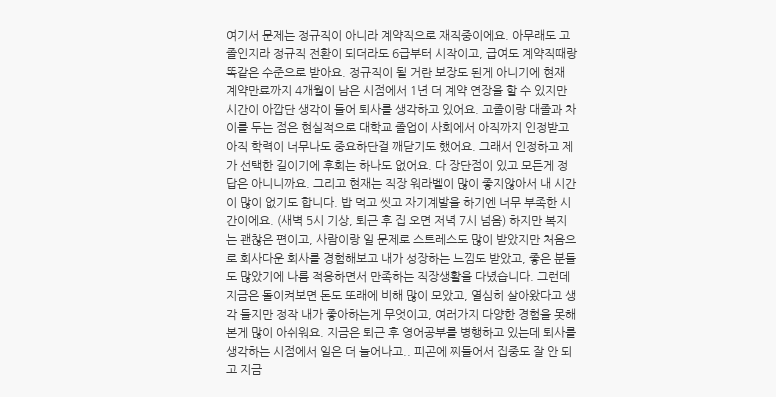여기서 문제는 정규직이 아니라 계약직으로 재직중이에요. 아무래도 고졸인지라 정규직 전환이 되더라도 6급부터 시작이고, 급여도 계약직때랑 똑같은 수준으로 받아요. 정규직이 될 거란 보장도 된게 아니기에 현재 계약만료까지 4개월이 남은 시점에서 1년 더 계약 연장을 할 수 있지만 시간이 아깝단 생각이 들어 퇴사를 생각하고 있어요. 고졸이랑 대졸과 차이를 두는 점은 현실적으로 대학교 졸업이 사회에서 아직까지 인정받고 아직 학력이 너무나도 중요하단걸 깨닫기도 했어요. 그래서 인정하고 제가 선택한 길이기에 후회는 하나도 없어요. 다 장단점이 있고 모든게 정답은 아니니까요. 그리고 현재는 직장 워라벨이 많이 좋지않아서 내 시간이 많이 없기도 합니다. 밥 먹고 씻고 자기계발을 하기엔 너무 부족한 시간이에요. (새벽 5시 기상, 퇴근 후 집 오면 저녁 7시 넘음) 하지만 복지는 괜찮은 편이고, 사람이랑 일 문제로 스트레스도 많이 받았지만 처음으로 회사다운 회사를 경험해보고 내가 성장하는 느낌도 받았고, 좋은 분들도 많았기에 나름 적응하면서 만족하는 직장생활을 다녔습니다. 그런데 지금은 돌이켜보면 돈도 또래에 비해 많이 모았고, 열심히 살아왔다고 생각 들지만 정작 내가 좋아하는게 무엇이고, 여러가지 다양한 경험을 못해본게 많이 아쉬워요. 지금은 퇴근 후 영어공부를 병행하고 있는데 퇴사를 생각하는 시점에서 일은 더 늘어나고.. 피곤에 찌들어서 집중도 잘 안 되고 지금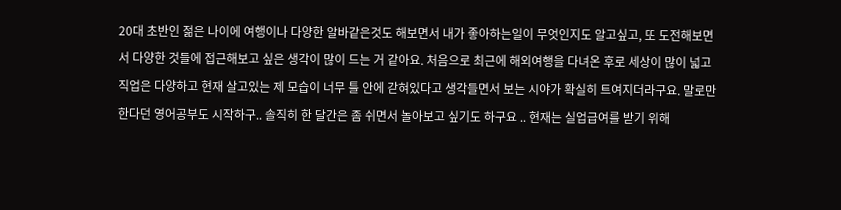20대 초반인 젊은 나이에 여행이나 다양한 알바같은것도 해보면서 내가 좋아하는일이 무엇인지도 알고싶고, 또 도전해보면서 다양한 것들에 접근해보고 싶은 생각이 많이 드는 거 같아요. 처음으로 최근에 해외여행을 다녀온 후로 세상이 많이 넓고 직업은 다양하고 현재 살고있는 제 모습이 너무 틀 안에 갇혀있다고 생각들면서 보는 시야가 확실히 트여지더라구요. 말로만 한다던 영어공부도 시작하구.. 솔직히 한 달간은 좀 쉬면서 놀아보고 싶기도 하구요 .. 현재는 실업급여를 받기 위해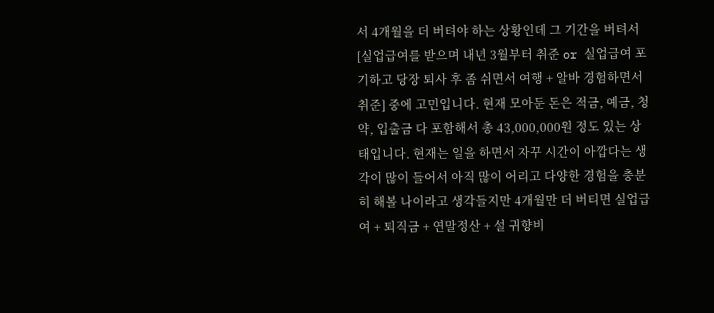서 4개월을 더 버텨야 하는 상황인데 그 기간을 버텨서 [실업급여를 받으며 내년 3월부터 취준 or 실업급여 포기하고 당장 퇴사 후 좀 쉬면서 여행 + 알바 경험하면서 취준] 중에 고민입니다. 현재 모아둔 돈은 적금, 예금, 청약, 입출금 다 포함해서 총 43,000,000원 정도 있는 상태입니다. 현재는 일을 하면서 자꾸 시간이 아깝다는 생각이 많이 들어서 아직 많이 어리고 다양한 경험을 충분히 해볼 나이라고 생각들지만 4개월만 더 버티면 실업급여 + 퇴직금 + 연말정산 + 설 귀향비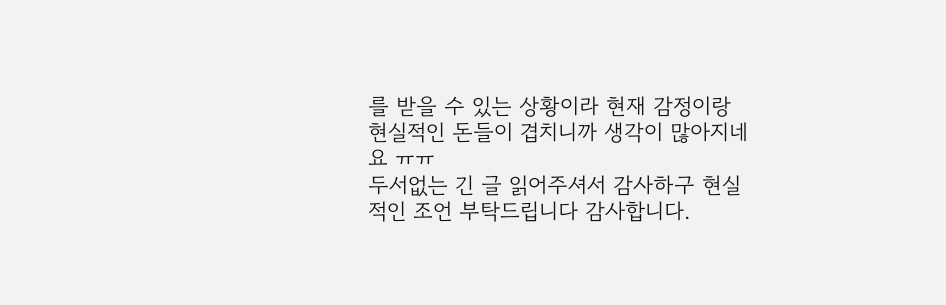를 받을 수 있는 상황이라 현재 감정이랑 현실적인 돈들이 겹치니까 생각이 많아지네요 ㅠㅠ
두서없는 긴 글 읽어주셔서 감사하구 현실적인 조언 부탁드립니다 감사합니다.